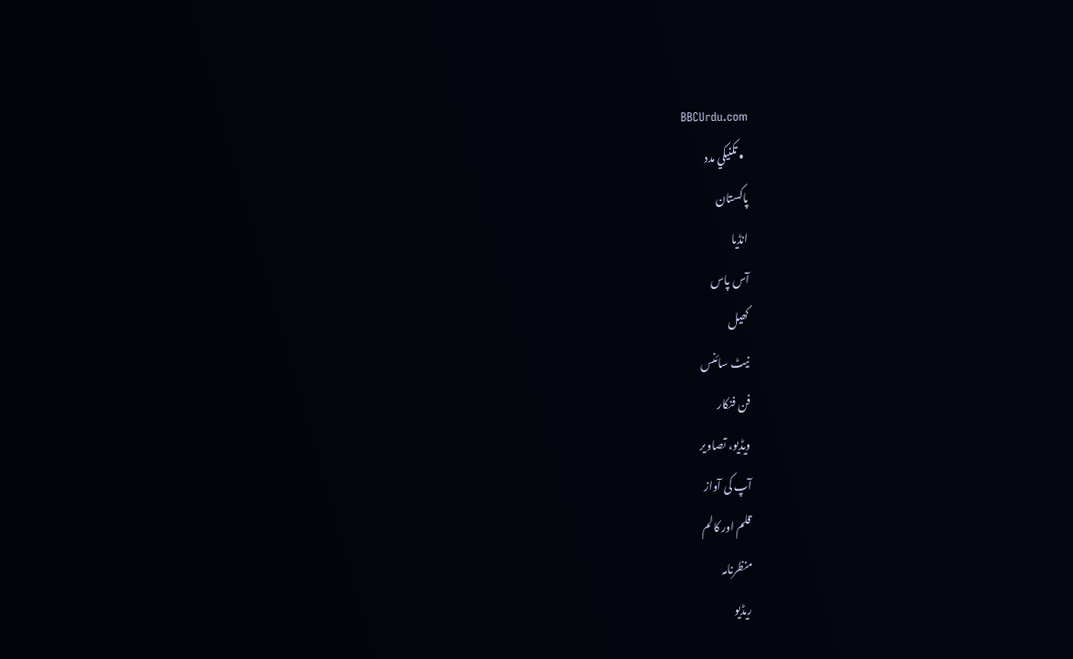BBCUrdu.com
  • تکنيکي مدد
پاکستان
انڈیا
آس پاس
کھیل
نیٹ سائنس
فن فنکار
ویڈیو، تصاویر
آپ کی آواز
قلم اور کالم
منظرنامہ
ریڈیو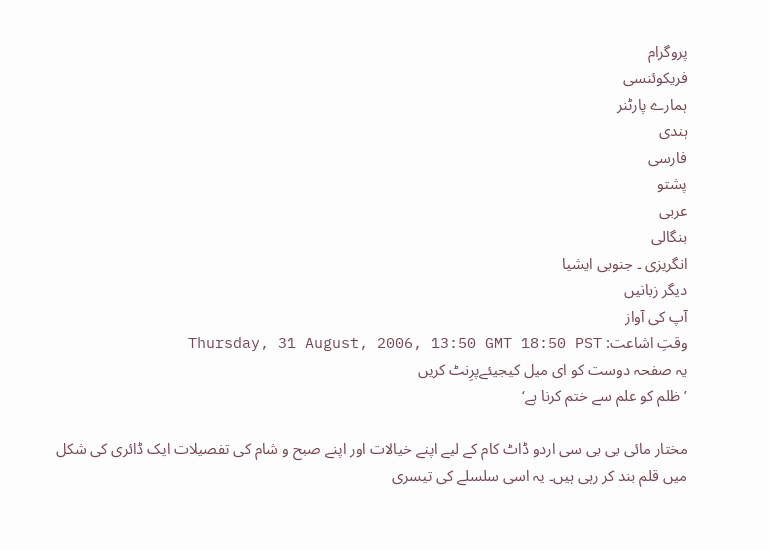پروگرام
فریکوئنسی
ہمارے پارٹنر
ہندی
فارسی
پشتو
عربی
بنگالی
انگریزی ۔ جنوبی ایشیا
دیگر زبانیں
آپ کی آواز
وقتِ اشاعت: Thursday, 31 August, 2006, 13:50 GMT 18:50 PST
یہ صفحہ دوست کو ای میل کیجیئےپرِنٹ کریں
’ظلم کو علم سے ختم کرنا ہے‘

مختار مائی بی بی سی اردو ڈاٹ کام کے لیے اپنے خیالات اور اپنے صبح و شام کی تفصیلات ایک ڈائری کی شکل میں قلم بند کر رہی ہیں۔ یہ اسی سلسلے کی تیسری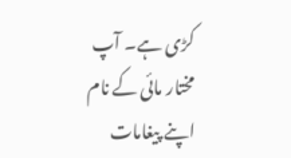کڑی ہے۔ آپ مختار مائی کے نام اپنے پیغامات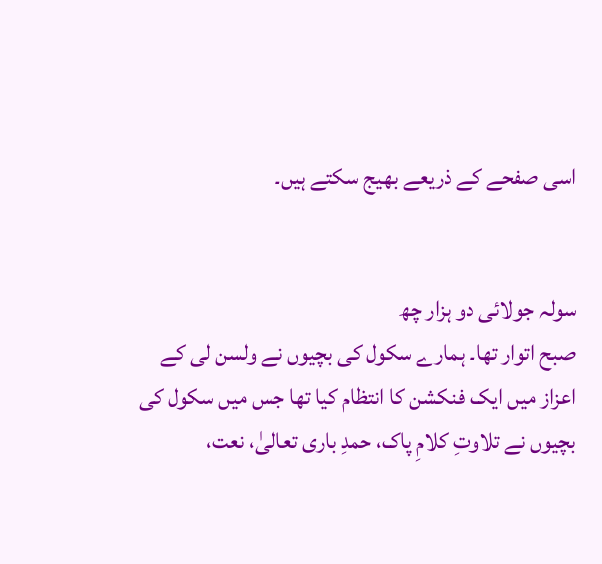اسی صفحے کے ذریعے بھیج سکتے ہیں۔


سولہ جولائی دو ہزار چھ
صبح اتوار تھا۔ ہمارے سکول کی بچیوں نے ولسن لی کے اعزاز میں ایک فنکشن کا انتظام کیا تھا جس میں سکول کی بچیوں نے تلاوتِ کلامِ پاک، حمدِ باری تعالیٰ، نعت،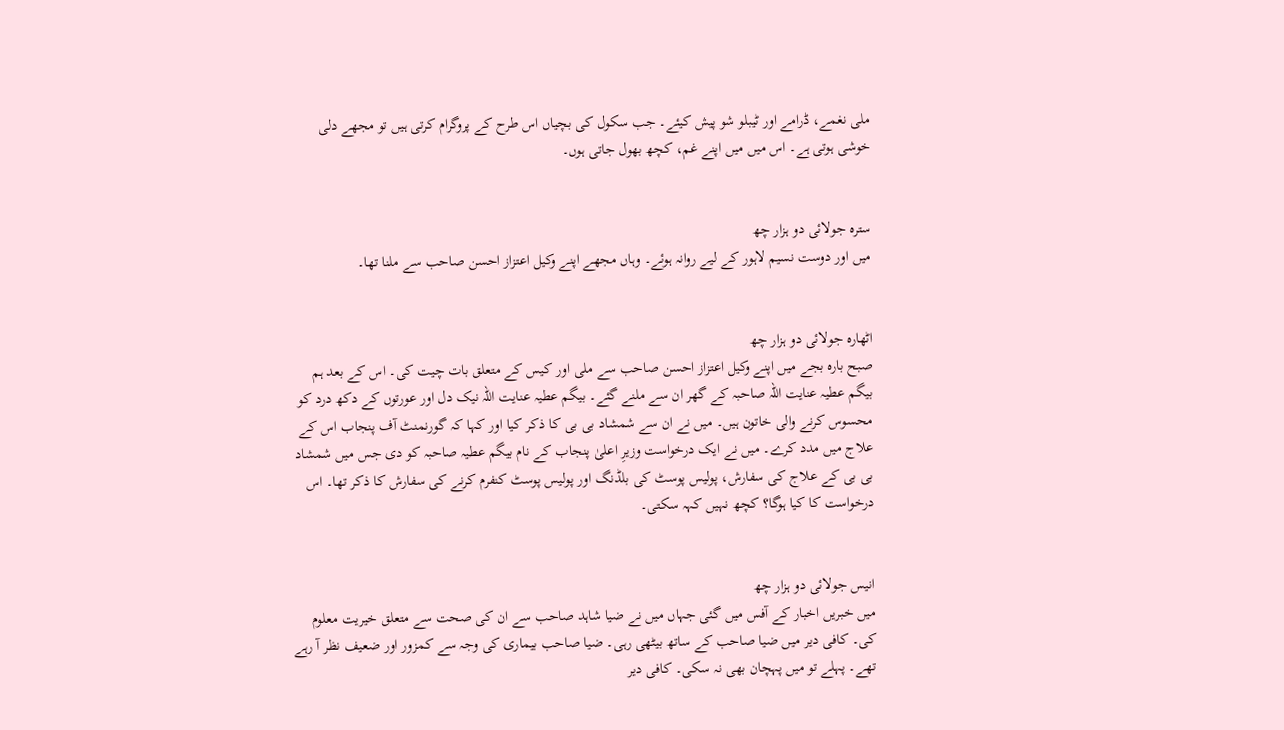ملی نغمے، ڈرامے اور ٹیبلو شو پیش کیئے۔ جب سکول کی بچیاں اس طرح کے پروگرام کرتی ہیں تو مجھے دلی خوشی ہوتی ہے۔ اس میں میں اپنے غم، کچھ بھول جاتی ہوں۔


سترہ جولائی دو ہزار چھ
میں اور دوست نسیم لاہور کے لیے روانہ ہوئے۔ وہاں مجھے اپنے وکیل اعتزاز احسن صاحب سے ملنا تھا۔


اٹھارہ جولائی دو ہزار چھ
صبح بارہ بجے میں اپنے وکیل اعتزاز احسن صاحب سے ملی اور کیس کے متعلق بات چیت کی۔ اس کے بعد ہم بیگم عطیہ عنایت اللہ صاحبہ کے گھر ان سے ملنے گئے۔ بیگم عطیہ عنایت اللہ نیک دل اور عورتوں کے دکھ درد کو محسوس کرنے والی خاتون ہیں۔ میں نے ان سے شمشاد بی بی کا ذکر کیا اور کہا کہ گورنمنٹ آف پنجاب اس کے علاج میں مدد کرے۔ میں نے ایک درخواست وزیرِ اعلیٰ پنجاب کے نام بیگم عطیہ صاحبہ کو دی جس میں شمشاد بی بی کے علاج کی سفارش، پولیس پوسٹ کی بلڈنگ اور پولیس پوسٹ کنفرم کرنے کی سفارش کا ذکر تھا۔ اس درخواست کا کیا ہوگا؟ کچھ نہیں کہہ سکتی۔


انیس جولائی دو ہزار چھ
میں خبریں اخبار کے آفس میں گئی جہاں میں نے ضیا شاہد صاحب سے ان کی صحت سے متعلق خیریت معلوم کی۔ کافی دیر میں ضیا صاحب کے ساتھ بیٹھی رہی۔ ضیا صاحب بیماری کی وجہ سے کمزور اور ضعیف نظر آ رہے تھے۔ پہلے تو میں پہچان بھی نہ سکی۔ کافی دیر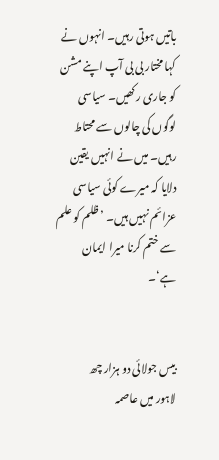باتیں ہوتی رہیں۔ انہوں نے کہا مختار بی بی آپ اپنے مشن کو جاری رکھیں۔ سیاسی لوگوں کی چالوں سے محتاط رہیں۔ میں نے انہیں یقین دلایا کہ میرے کوئی سیاسی عزائم نہیں ہیں۔ ’ظلم کو علم سے ختم کرنا میرا ایمان ہے‘۔


بیس جولائی دو ہزار چھ
لاہور میں عاصمہ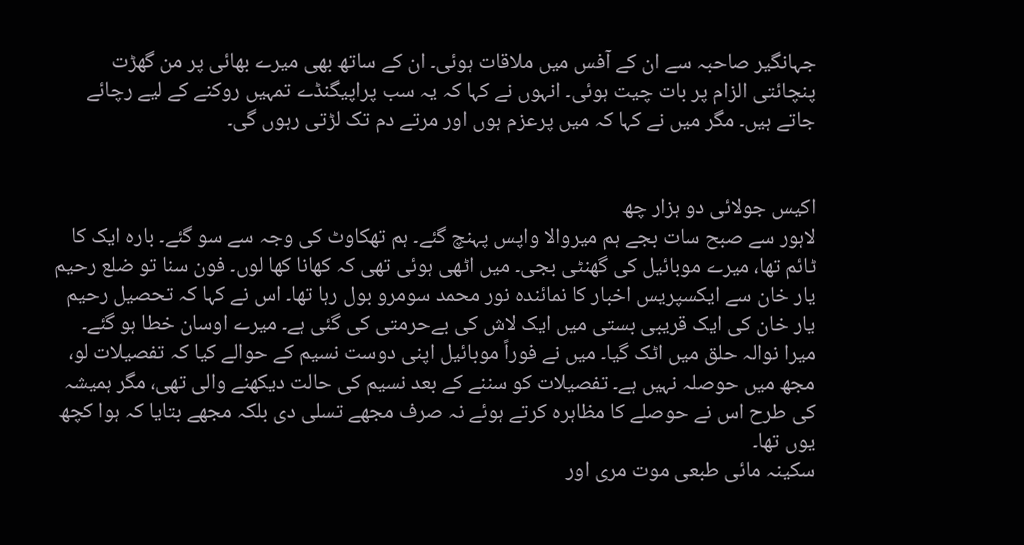جہانگیر صاحبہ سے ان کے آفس میں ملاقات ہوئی۔ ان کے ساتھ بھی میرے بھائی پر من گھڑت پنچائتی الزام پر بات چیت ہوئی۔ انہوں نے کہا کہ یہ سب پراپیگنڈے تمہیں روکنے کے لیے رچائے جاتے ہیں۔ مگر میں نے کہا کہ میں پرعزم ہوں اور مرتے دم تک لڑتی رہوں گی۔


اکیس جولائی دو ہزار چھ
لاہور سے صبح سات بجے ہم میروالا واپس پہنچ گئے۔ ہم تھکاوٹ کی وجہ سے سو گئے۔ بارہ ایک کا ٹائم تھا، میرے موبائیل کی گھنٹی بجی۔ میں اٹھی ہوئی تھی کہ کھانا کھا لوں۔ فون سنا تو ضلع رحیم یار خان سے ایکسپریس اخبار کا نمائندہ نور محمد سومرو بول رہا تھا۔ اس نے کہا کہ تحصیل رحیم یار خان کی ایک قریبی بستی میں ایک لاش کی بےحرمتی کی گئی ہے۔ میرے اوسان خطا ہو گئے۔ میرا نوالہ حلق میں اٹک گیا۔ میں نے فوراً موبائیل اپنی دوست نسیم کے حوالے کیا کہ تفصیلات لو، مجھ میں حوصلہ نہیں ہے۔ تفصیلات کو سننے کے بعد نسیم کی حالت دیکھنے والی تھی، مگر ہمیشہ کی طرح اس نے حوصلے کا مظاہرہ کرتے ہوئے نہ صرف مجھے تسلی دی بلکہ مجھے بتایا کہ ہوا کچھ یوں تھا۔
سکینہ مائی طبعی موت مری اور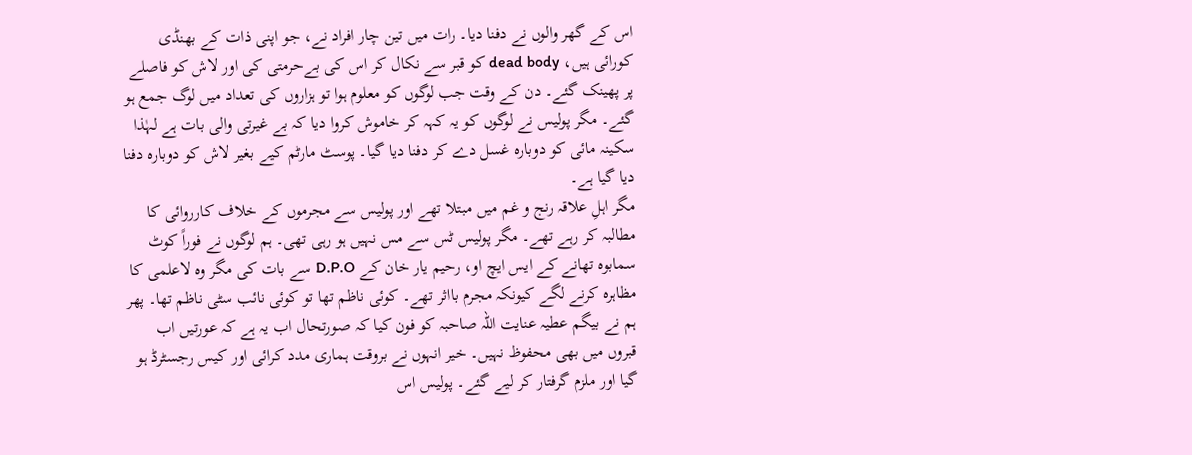اس کے گھر والوں نے دفنا دیا۔ رات میں تین چار افراد نے، جو اپنی ذات کے بھنڈی کورائی ہیں، dead body کو قبر سے نکال کر اس کی بےحرمتی کی اور لاش کو فاصلے پر پھینک گئے۔ دن کے وقت جب لوگوں کو معلوم ہوا تو ہزاروں کی تعداد میں لوگ جمع ہو گئے۔ مگر پولیس نے لوگوں کو یہ کہہ کر خاموش کروا دیا کہ بے غیرتی والی بات ہے لہٰذا سکینہ مائی کو دوبارہ غسل دے کر دفنا دیا گیا۔ پوسٹ مارٹم کیے بغیر لاش کو دوبارہ دفنا دیا گیا ہے۔
مگر اہلِ علاقہ رنج و غم میں مبتلا تھے اور پولیس سے مجرموں کے خلاف کارروائی کا مطالبہ کر رہے تھے۔ مگر پولیس ٹس سے مس نہیں ہو رہی تھی۔ ہم لوگوں نے فوراً کوٹ سمابوہ تھانے کے ایس ایچ او، رحیم یار خان کے D.P.O سے بات کی مگر وہ لاعلمی کا مظاہرہ کرنے لگے کیونکہ مجرم بااثر تھے۔ کوئی ناظم تھا تو کوئی نائب سٹی ناظم تھا۔ پھر ہم نے بیگم عطیہ عنایت اللہ صاحبہ کو فون کیا کہ صورتحال اب یہ ہے کہ عورتیں اب قبروں میں بھی محفوظ نہیں۔ خیر انہوں نے بروقت ہماری مدد کرائی اور کیس رجسٹرڈ ہو گیا اور ملزم گرفتار کر لیے گئے۔ پولیس اس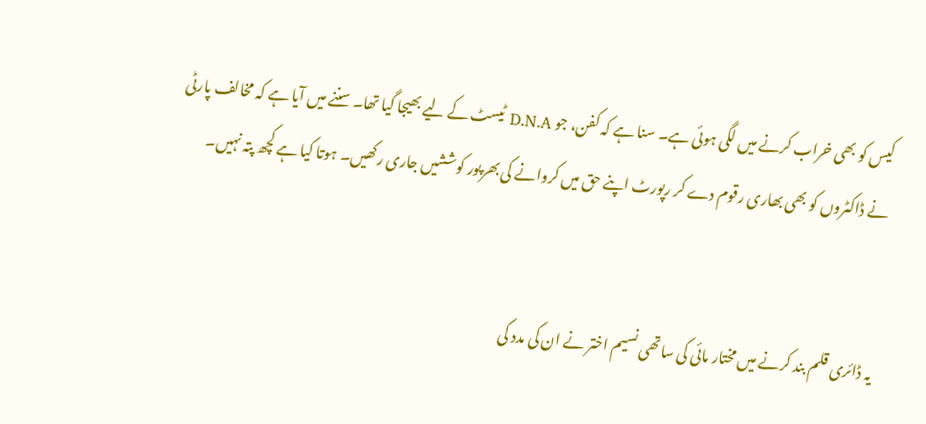کیس کو بھی خراب کرنے میں لگی ہوئی ہے۔ سنا ہے کہ کفن، جو D.N.A ٹیسٹ کے لیے بھیجا گیا تھا۔ سننے میں آیا ہے کہ مخالف پارٹی نے ڈاکٹروں کو بھی بھاری رقوم دے کر رپورٹ اپنے حق میں کروانے کی بھرپور کوششیں جاری رکھیں۔ ہوتا کیا ہے کچھ پتہ نہیں۔


یہ ڈائری قلم بند کرنے میں مختار مائی کی ساتھی نسیم اختر نے ان کی مدد کی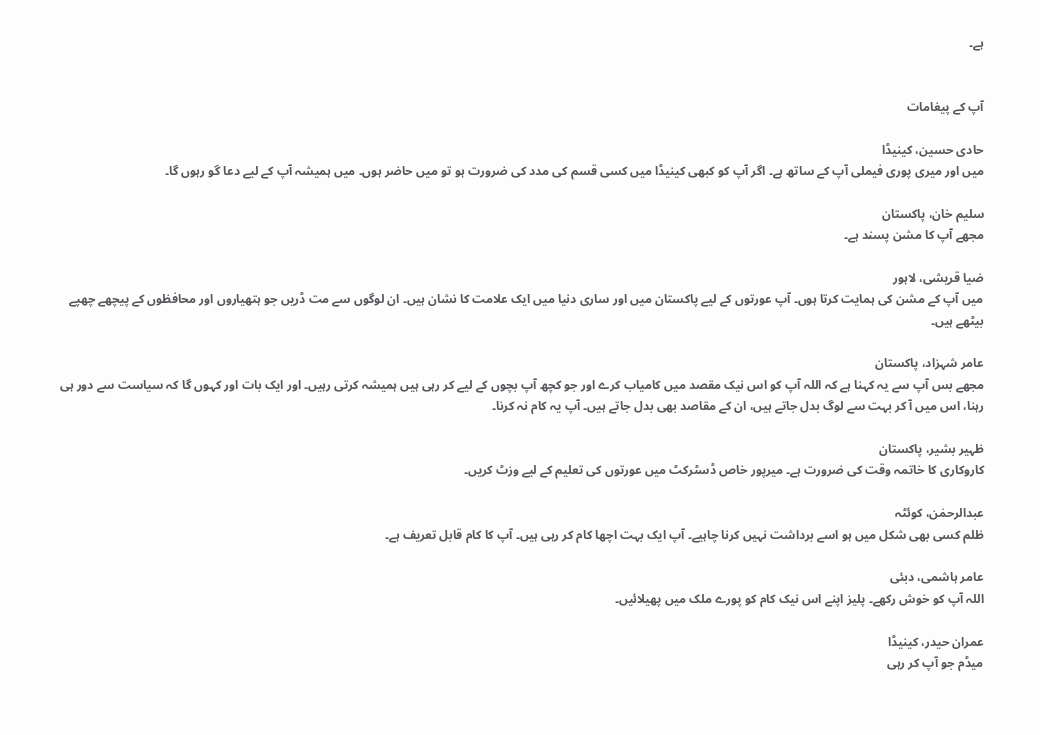ہے۔


آپ کے پیغامات

حادی حسین، کینیڈا
میں اور میری پوری فیملی آپ کے ساتھ ہے۔ اگر آپ کو کبھی کینیڈا میں کسی قسم کی مدد کی ضرورت ہو تو میں حاضر ہوں۔ میں ہمیشہ آپ کے لیے دعا گو رہوں گا۔

سلیم خان، پاکستان
مجھے آپ کا مشن پسند ہے۔

ضیا قریشی، لاہور
میں آپ کے مشن کی ہمایت کرتا ہوں۔ آپ عورتوں کے لیے پاکستان میں اور ساری دنیا میں ایک علامت کا نشان ہیں۔ ان لوگوں سے مت ڈریں جو ہتھیاروں اور محافظوں کے پیچھے چھپے بیٹھے ہیں۔

عامر شہزاد، پاکستان
مجھے بس آپ سے یہ کہنا ہے کہ اللہ آپ کو اس نیک مقصد میں کامیاب کرے اور جو کچھ آپ بچوں کے لیے کر رہی ہیں ہمیشہ کرتی رہیں۔ اور ایک بات اور کہوں گا کہ سیاست سے دور ہی رہنا، اس میں آ کر بہت سے لوگ بدل جاتے ہیں، ان کے مقاصد بھی بدل جاتے ہیں۔ آپ یہ کام نہ کرنا۔

ظہیر بشیر، پاکستان
کاروکاری کا خاتمہ وقت کی ضرورت ہے۔ میرپور خاص ڈسٹرکٹ میں عورتوں کی تعلیم کے لیے وزٹ کریں۔

عبدالرحمٰن، کوئٹہ
ظلم کسی بھی شکل میں ہو اسے برداشت نہیں کرنا چاہیے۔ آپ ایک بہت اچھا کام کر رہی ہیں۔ آپ کا کام قابل تعریف ہے۔

عامر ہاشمی، دبئی
اللہ آپ کو خوش رکھے۔ پلیز اپنے اس نیک کام کو پورے ملک میں پھیلائیں۔

عمران حیدر، کینیڈا
میڈم جو آپ کر رہی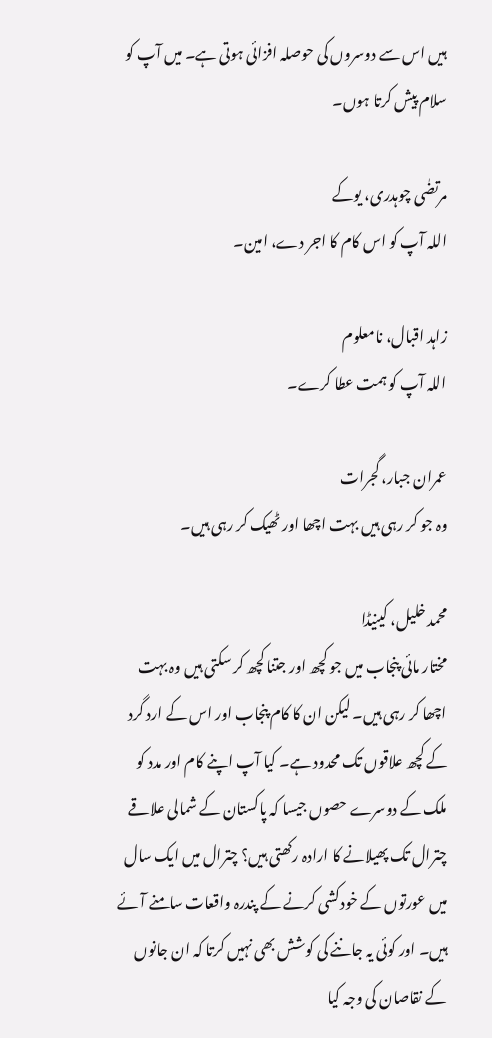ہیں اس سے دوسروں کی حوصلہ افزائی ہوتی ہے۔ میں آپ کو سلام پیش کرتا ہوں۔

مرتضٰی چوہدری، یوکے
اللہ آپ کو اس کام کا اجر دے، امین۔

زاہد اقبال، نامعلوم
اللہ آپ کو ہمت عطا کرے۔

عمران جبار، گجرات
وہ جو کر رہی ہیں بہت اچھا اور ٹھیک کر رہی ہیں۔

محمد خلیل، کینیڈا
مختار مائی پنجاب میں جو کچھ اور جتنا کچھ کر سکتی ہیں وہ بہت اچھا کر رہی ہیں۔ لیکن ان کا کام پنجاب اور اس کے ارد گرد کے کچھ علاقوں تک محدود ہے۔ کیا آپ اپنے کام اور مدد کو ملک کے دوسرے حصوں جیسا کہ پاکستان کے شمالی علاقے چترال تک پھیلانے کا ارادہ رکھتی ہیں؟ چترال میں ایک سال میں عورتوں کے خودکشی کرنے کے پندرہ واقعات سامنے آئے ہیں۔ اور کوئی یہ جاننے کی کوشش بھی نہیں کرتا کہ ان جانوں کے نقاصان کی وجہ کیا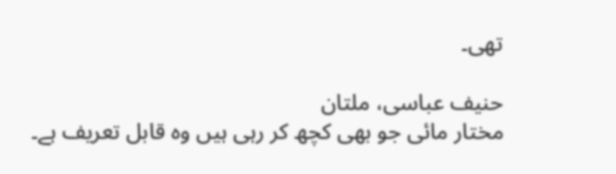تھی۔

حنیف عباسی، ملتان
مختار مائی جو بھی کچھ کر رہی ہیں وہ قابل تعریف ہے۔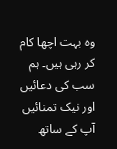وہ بہت اچھا کام کر رہی ہیں۔ ہم سب کی دعائیں اور نیک تمنائیں آپ کے ساتھ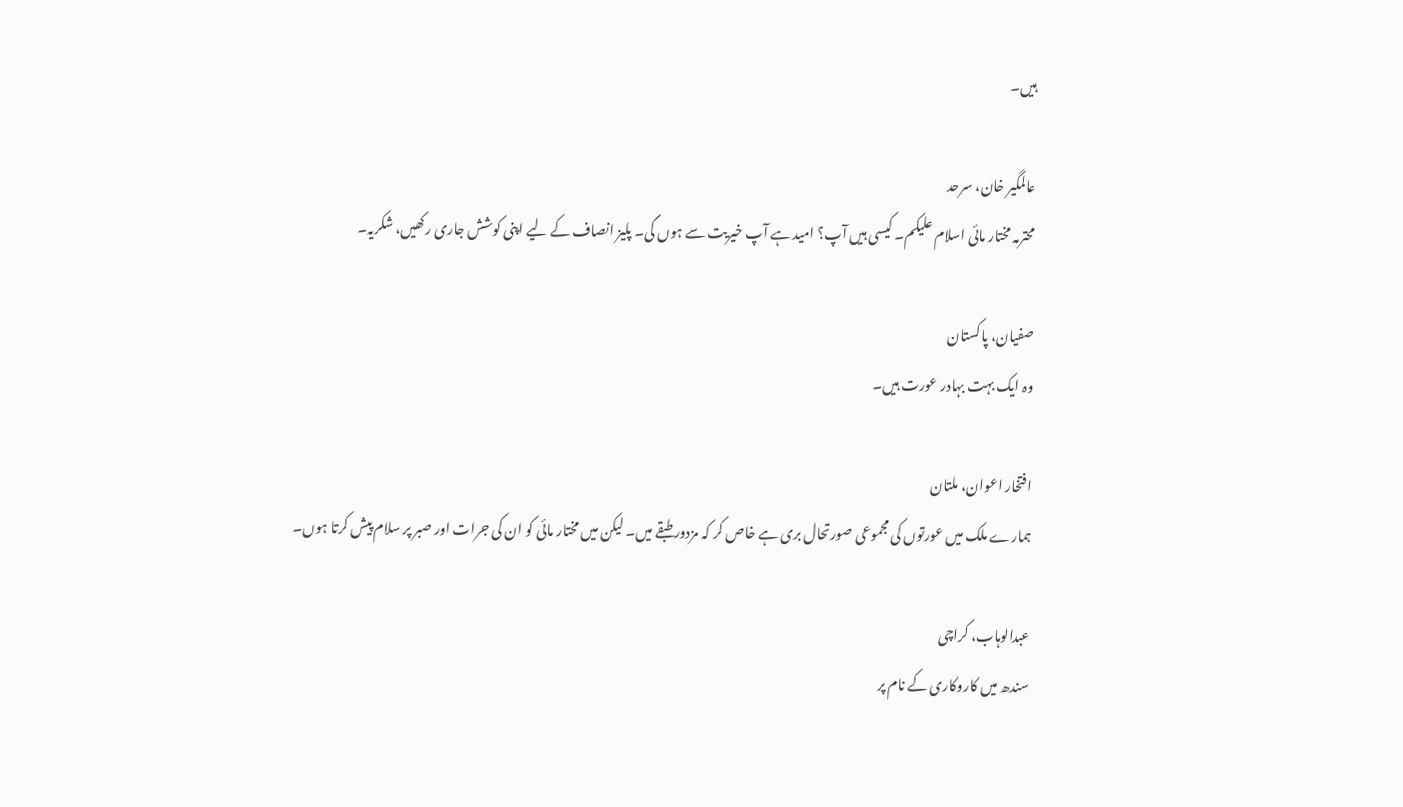ہیں۔

عالمگیر خان، سرحد
محترمہ مختار مائی اسلام علیکم۔ کیسی ہیں آپ؟ امید ہے آپ خیریت سے ہوں گی۔ پلیز انصاف کے لیے اپنی کوشش جاری رکھیں، شکریہ۔

صفیان، پاکستان
وہ ایک بہت بہادر عورت ہیں۔

افتخار اعوان، ملتان
ہمارے ملک میں عورتوں کی مجموعی صورتحال بری ہے خاص کر کہ مزدور طبقے میں۔ لیکن میں مختار مائی کو ان کی جرات اور صبر پر سلام پیش کرتا ہوں۔

عبدالوہاب، کراچی
سندھ میں کاروکاری کے نام پر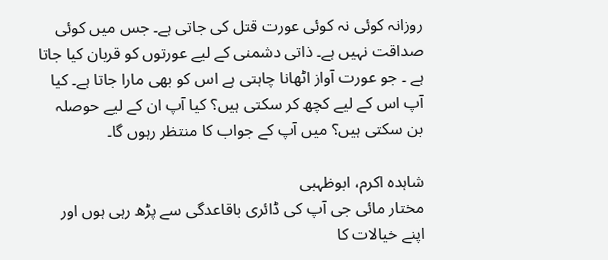روزانہ کوئی نہ کوئی عورت قتل کی جاتی ہے۔ جس میں کوئی صداقت نہیں ہے۔ ذاتی دشمنی کے لیے عورتوں کو قربان کیا جاتا ہے ۔ جو عورت آواز اٹھانا چاہتی ہے اس کو بھی مارا جاتا ہے۔ کیا آپ اس کے لیے کچھ کر سکتی ہیں؟ کیا آپ ان کے لیے حوصلہ بن سکتی ہیں؟ میں آپ کے جواب کا منتظر رہوں گا۔

شاہدہ اکرم، ابوظہبی
مختار مائی جی آپ کی ڈائری باقاعدگی سے پڑھ رہی ہوں اور اپنے خیالات کا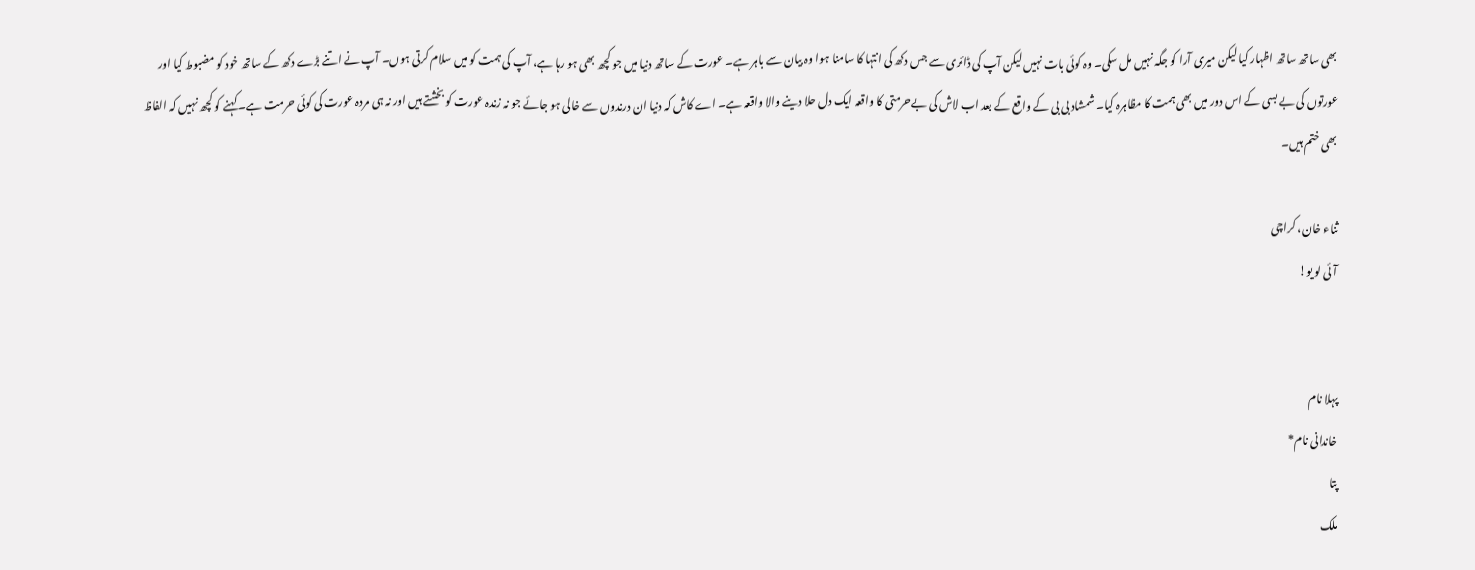بھی ساتھ ساتھ اظہار کیا لیکن میری آرا کو جگہ نہیں مل سکی۔ وہ کوئی بات نہیں لیکن آپ کی ڈائری سے جس دکھ کی انتہا کا سامنا ہوا وہ بیان سے باہر ہے۔ عورت کے ساتھ دنیا میں جو کچھ بھی ہو رہا ہے، آپ کی ہمت کو میں سلام کرتی ہوں۔ آپ نے اتنے بڑے دکھ کے ساتھ خود کو مضبوط کیا اور عورتوں کی بے بسی کے اس دور میں بھی ہمت کا مظاہرہ کیا۔ شمشاد بی بی کے واقع کے بعد اب لاش کی بےحرمتی کا واقعہ ایک دل حلا دینے والا واقعہ ہے۔ اے کاش کہ دنیا ان درندوں سے خالی ہو جائے جو نہ زندہ عورت کو بخشتے ہیں اور نہ ہی مردہ عورت کی کوئی حرمت ہے۔ کہنے کو کچھ نہیں کہ الفاظ بھی ختم ہیں۔

ثناء خان، کراچی
آئی لو یو!


پہلا نام
خاندانی نام*
پتا
ملک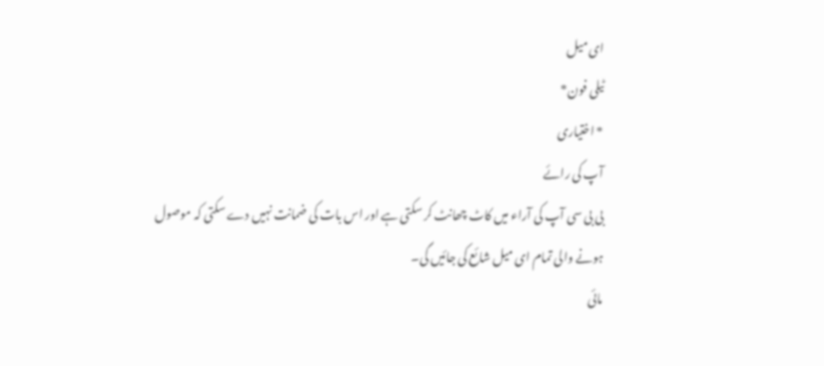ای میل
ٹیلی فون*
* اختیاری
آپ کی رائے
بی بی سی آپ کی آراء میں کاٹ چھانٹ کر سکتی ہے اور اس بات کی ضمانت نہیں دے سکتی کہ موصول ہونے والی تمام ای میل شائع کی جائیں گی۔
مائی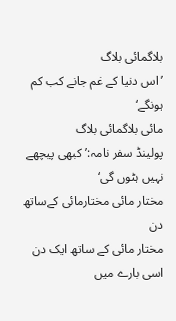بلاگمائی بلاگ
’اس دنیا کے غم جانے کب کم ہونگے‘
مائی بلاگمائی بلاگ
پولینڈ سفر نامہ:’کبھی پیچھے نہیں ہٹوں گی‘
مختار مائی مختارمائی کےساتھ دن
مختار مائی کے ساتھ ایک دن
اسی بارے میں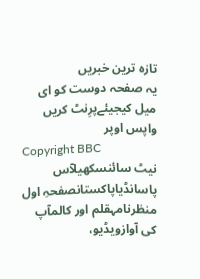تازہ ترین خبریں
یہ صفحہ دوست کو ای میل کیجیئےپرِنٹ کریں
واپس اوپر
Copyright BBC
نیٹ سائنسکھیلآس پاسانڈیاپاکستانصفحہِ اول
منظرنامہقلم اور کالمآپ کی آوازویڈیو،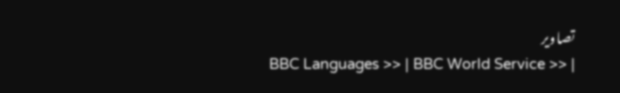تصاویر
BBC Languages >> | BBC World Service >> |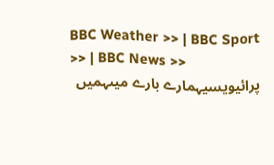BBC Weather >> | BBC Sport >> | BBC News >>
پرائیویسیہمارے بارے میںہمیں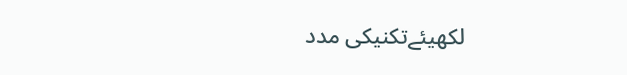لکھیئےتکنیکی مدد